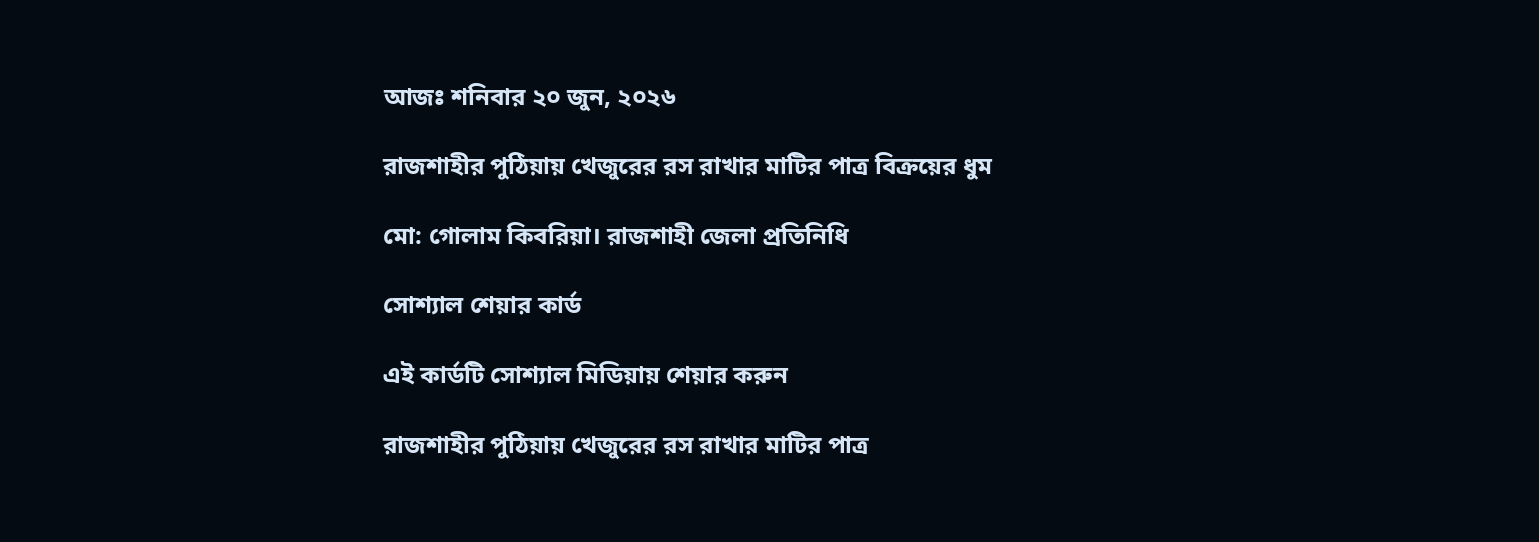আজঃ শনিবার ২০ জুন, ২০২৬

রাজশাহীর পুঠিয়ায় খেজুরের রস রাখার মাটির পাত্র বিক্রয়ের ধুম

মো: গোলাম কিবরিয়া। রাজশাহী জেলা প্রতিনিধি

সোশ্যাল শেয়ার কার্ড

এই কার্ডটি সোশ্যাল মিডিয়ায় শেয়ার করুন

রাজশাহীর পুঠিয়ায় খেজুরের রস রাখার মাটির পাত্র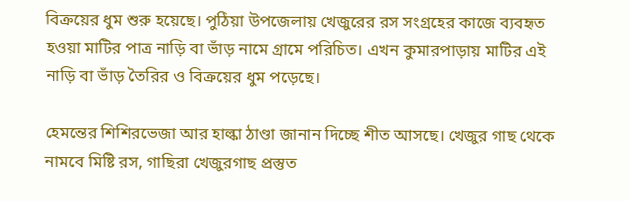বিক্রয়ের ধুম শুরু হয়েছে। পুঠিয়া উপজেলায় খেজুরের রস সংগ্রহের কাজে ব্যবহৃত হওয়া মাটির পাত্র নাড়ি বা ভাঁড় নামে গ্রামে পরিচিত। এখন কুমারপাড়ায় মাটির এই নাড়ি বা ভাঁড় তৈরির ও বিক্রয়ের ধুম পড়েছে।

হেমন্তের শিশিরভেজা আর হাল্কা ঠাণ্ডা জানান দিচ্ছে শীত আসছে। খেজুর গাছ থেকে নামবে মিষ্টি রস, গাছিরা খেজুরগাছ প্রস্তুত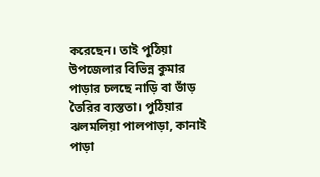করেছেন। তাই পুঠিয়া উপজেলার বিভিন্ন কুমার পাড়ার চলছে নাড়ি বা ভাঁড় তৈরির ব্যস্ততা। পুঠিয়ার ঝলমলিয়া পালপাড়া, কানাই পাড়া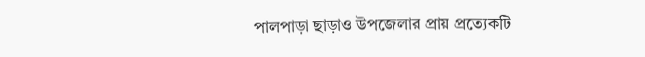পালপাড়া ছাড়াও উপজেলার প্রায় প্রত্যেকটি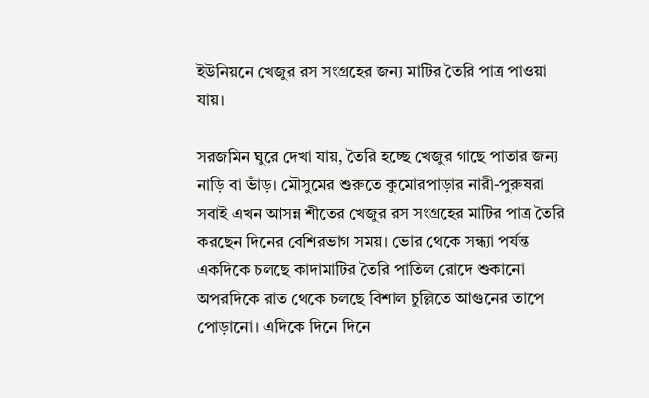ইউনিয়নে খেজুর রস সংগ্রহের জন্য মাটির তৈরি পাত্র পাওয়া যায়।

সরজমিন ঘুরে দেখা যায়, তৈরি হচ্ছে খেজুর গাছে পাতার জন্য নাড়ি বা ভাঁড়। মৌসুমের শুরুতে কুমোরপাড়ার নারী-পুরুষরা সবাই এখন আসন্ন শীতের খেজুর রস সংগ্রহের মাটির পাত্র তৈরি করছেন দিনের বেশিরভাগ সময়। ভোর থেকে সন্ধ্যা পর্যন্ত একদিকে চলছে কাদামাটির তৈরি পাতিল রোদে শুকানো অপরদিকে রাত থেকে চলছে বিশাল চুল্লিতে আগুনের তাপে পোড়ানো। এদিকে দিনে দিনে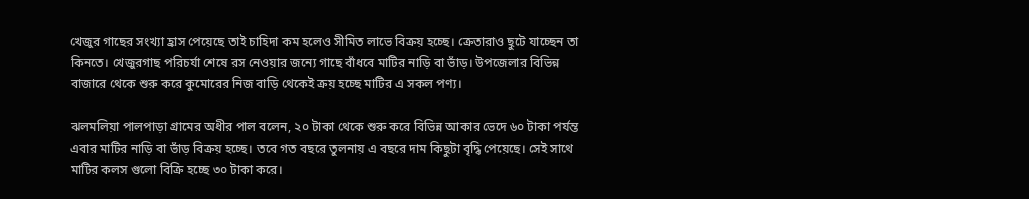খেজুর গাছের সংখ্যা হ্রাস পেয়েছে তাই চাহিদা কম হলেও সীমিত লাভে বিক্রয় হচ্ছে। ক্রেতারাও ছুটে যাচ্ছেন তা কিনতে। খেজুরগাছ পরিচর্যা শেষে রস নেওয়ার জন্যে গাছে বাঁধবে মাটির নাড়ি বা ভাঁড়। উপজেলার বিভিন্ন বাজারে থেকে শুরু করে কুমোরের নিজ বাড়ি থেকেই ক্রয় হচ্ছে মাটির এ সকল পণ্য।

ঝলমলিয়া পালপাড়া গ্রামের অধীর পাল বলেন, ২০ টাকা থেকে শুরু করে বিভিন্ন আকার ভেদে ৬০ টাকা পর্যন্ত এবার মাটির নাড়ি বা ভাঁড় বিক্রয় হচ্ছে। তবে গত বছরে তুলনায় এ বছরে দাম কিছুটা বৃদ্ধি পেয়েছে। সেই সাথে মাটির কলস গুলো বিক্রি হচ্ছে ৩০ টাকা করে।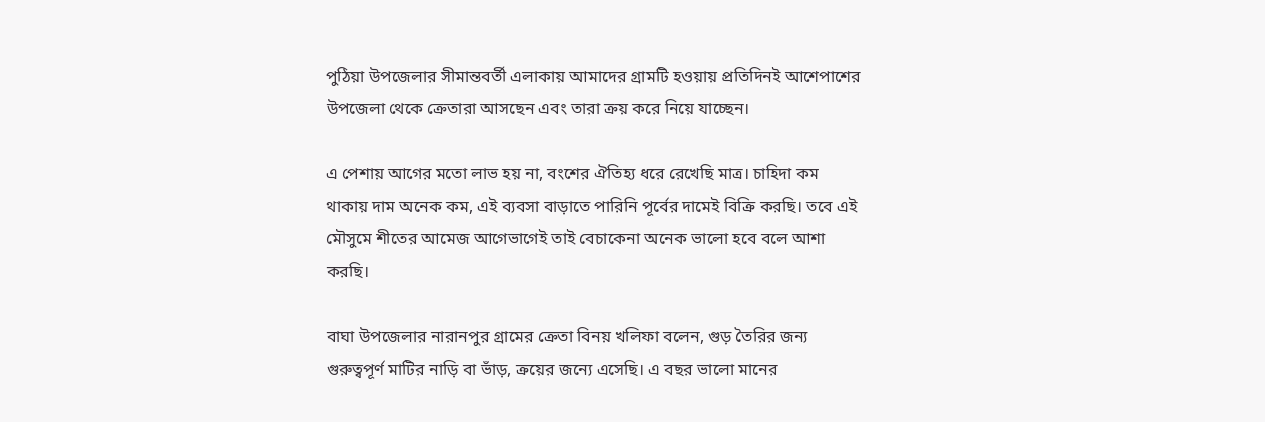পুঠিয়া উপজেলার সীমান্তবর্তী এলাকায় আমাদের গ্রামটি হওয়ায় প্রতিদিনই আশেপাশের উপজেলা থেকে ক্রেতারা আসছেন এবং তারা ক্রয় করে নিয়ে যাচ্ছেন।

এ পেশায় আগের মতো লাভ হয় না, বংশের ঐতিহ্য ধরে রেখেছি মাত্র। চাহিদা কম থাকায় দাম অনেক কম, এই ব্যবসা বাড়াতে পারিনি পূর্বের দামেই বিক্রি করছি। তবে এই মৌসুমে শীতের আমেজ আগেভাগেই তাই বেচাকেনা অনেক ভালো হবে বলে আশা করছি।

বাঘা উপজেলার নারানপুর গ্রামের ক্রেতা বিনয় খলিফা বলেন, গুড় তৈরির জন্য গুরুত্বপূর্ণ মাটির নাড়ি বা ভাঁড়, ক্রয়ের জন্যে এসেছি। এ বছর ভালো মানের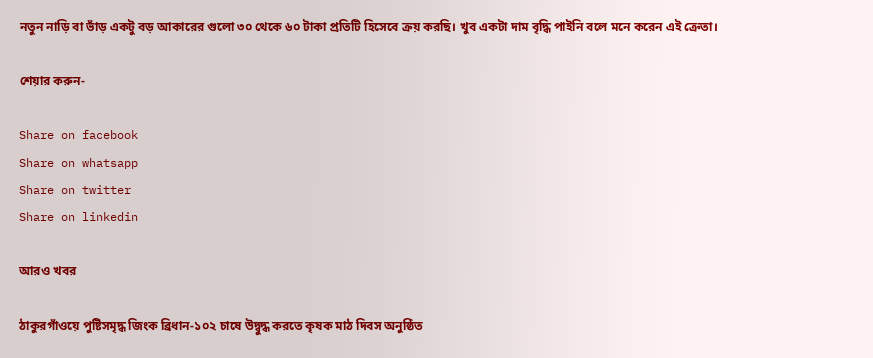নতুন নাড়ি বা ভাঁড় একটু বড় আকারের গুলো ৩০ থেকে ৬০ টাকা প্রতিটি হিসেবে ক্রয় করছি। খুব একটা দাম বৃদ্ধি পাইনি বলে মনে করেন এই ক্রেতা।

শেয়ার করুন-

Share on facebook
Share on whatsapp
Share on twitter
Share on linkedin

আরও খবর

ঠাকুরগাঁওয়ে পুষ্টিসমৃদ্ধ জিংক ব্রিধান-১০২ চাষে উদ্বুদ্ধ করতে কৃষক মাঠ দিবস অনুষ্ঠিত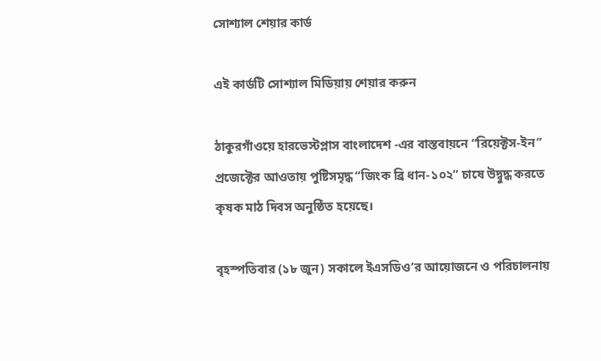সোশ্যাল শেয়ার কার্ড

এই কার্ডটি সোশ্যাল মিডিয়ায় শেয়ার করুন

ঠাকুরগাঁওয়ে হারভেস্টপ্লাস বাংলাদেশ -এর বাস্তবায়নে “রিয়েক্টস-ইন” প্রজেক্টের আওতায় পুষ্টিসমৃদ্ধ “জিংক ব্রি ধান-১০২” চাষে উদ্বুদ্ধ করতে কৃষক মাঠ দিবস অনুষ্ঠিত হয়েছে।

বৃহস্পতিবার (১৮ জুন) সকালে ইএসডিও’র আয়োজনে ও পরিচালনায়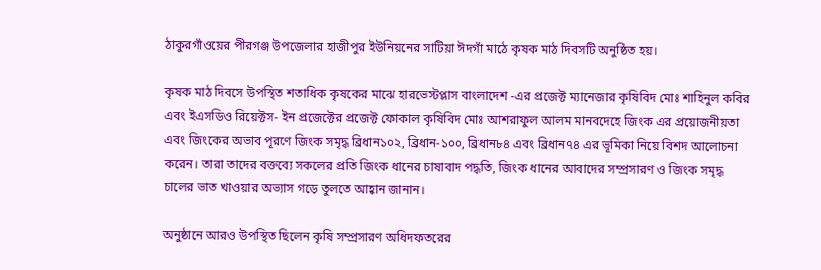ঠাকুরগাঁওয়ের পীরগঞ্জ উপজেলার হাজীপুর ইউনিয়নের সাটিয়া ঈদগাঁ মাঠে কৃষক মাঠ দিবসটি অনুষ্ঠিত হয়।

কৃষক মাঠ দিবসে উপস্থিত শতাধিক কৃষকের মাঝে হারভেস্টপ্লাস বাংলাদেশ -এর প্রজেক্ট ম্যানেজার কৃষিবিদ মোঃ শাহিনুল কবির এবং ইএসডিও রিয়েক্টস- ইন প্রজেক্টের প্রজেক্ট ফোকাল কৃষিবিদ মোঃ আশরাফুল আলম মানবদেহে জিংক এর প্রয়োজনীয়তা এবং জিংকের অভাব পূরণে জিংক সমৃদ্ধ ব্রিধান১০২, ব্রিধান-১০০, ব্রিধান৮৪ এবং ব্রিধান৭৪ এর ভূমিকা নিয়ে বিশদ আলোচনা করেন। তারা তাদের বক্তব্যে সকলের প্রতি জিংক ধানের চাষাবাদ পদ্ধতি, জিংক ধানের আবাদের সম্প্রসারণ ও জিংক সমৃদ্ধ চালের ভাত খাওয়ার অভ্যাস গড়ে তুলতে আহ্বান জানান।

অনুষ্ঠানে আরও উপস্থিত ছিলেন কৃষি সম্প্রসারণ অধিদফতরের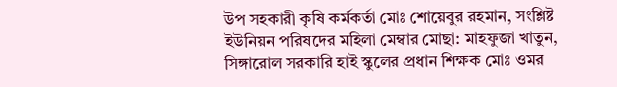উপ সহকারী কৃষি কর্মকর্তা মোঃ শোয়েবুর রহমান, সংশ্লিষ্ট ইউনিয়ন পরিষদের মহিলা মেম্বার মোছা: মাহফুজা খাতুন, সিঙ্গারোল সরকারি হাই স্কুলের প্রধান শিক্ষক মোঃ ওমর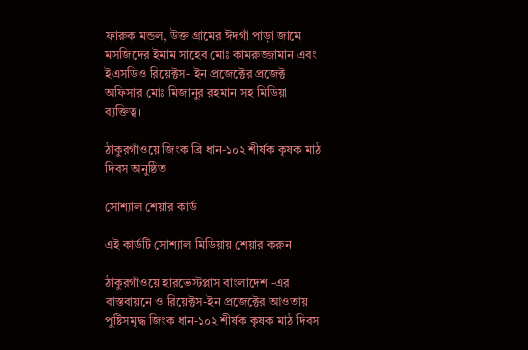ফারুক মন্ডল, উক্ত গ্রামের ঈদগাঁ পাড়া জামে মসজিদের ইমাম সাহেব মোঃ কামরুজ্জামান এবং ইএসডিও রিয়েক্টস- ইন প্রজেক্টের প্রজেক্ট অফিসার মোঃ মিজানুর রহমান সহ মিডিয়া ব্যক্তিত্ব।

ঠাকুরগাঁওয়ে জিংক ব্রি ধান-১০২ শীর্ষক কৃষক মাঠ দিবস অনুষ্ঠিত

সোশ্যাল শেয়ার কার্ড

এই কার্ডটি সোশ্যাল মিডিয়ায় শেয়ার করুন

ঠাকুরগাঁওয়ে হারভেস্টপ্লাস বাংলাদেশ -এর বাস্তবায়নে ও রিয়েক্টস-ইন প্রজেক্টের আওতায় পুষ্টিসমৃদ্ধ জিংক ধান-১০২ শীর্ষক কৃষক মাঠ দিবস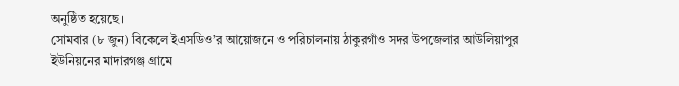অনুষ্ঠিত হয়েছে।
সোমবার (৮ জুন) বিকেলে ইএসডিও’র আয়োজনে ও পরিচালনায় ঠাকুরগাঁও সদর উপজেলার আউলিয়াপুর  ইউনিয়নের মাদারগঞ্জ গ্রামে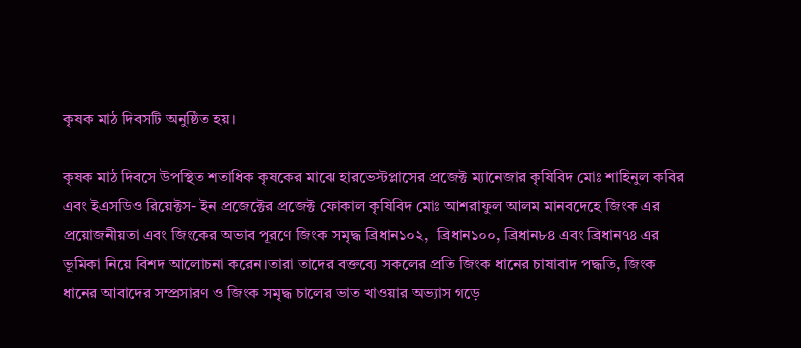কৃষক মাঠ দিবসটি অনুষ্ঠিত হয়।

কৃষক মাঠ দিবসে উপস্থিত শতাধিক কৃষকের মাঝে হারভেস্টপ্লাসের প্রজেক্ট ম্যানেজার কৃষিবিদ মোঃ শাহিনুল কবির এবং ইএসডিও রিয়েক্টস- ইন প্রজেক্টের প্রজেক্ট ফোকাল কৃষিবিদ মোঃ আশরাফুল আলম মানবদেহে জিংক এর প্রয়োজনীয়তা এবং জিংকের অভাব পূরণে জিংক সমৃদ্ধ ব্রিধান১০২,  ব্রিধান১০০, ব্রিধান৮৪ এবং ব্রিধান৭৪ এর ভূমিকা নিয়ে বিশদ আলোচনা করেন।তারা তাদের বক্তব্যে সকলের প্রতি জিংক ধানের চাষাবাদ পদ্ধতি, জিংক ধানের আবাদের সম্প্রসারণ ও জিংক সমৃদ্ধ চালের ভাত খাওয়ার অভ্যাস গড়ে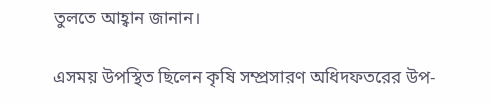তুলতে আহ্বান জানান।

এসময় উপস্থিত ছিলেন কৃষি সম্প্রসারণ অধিদফতরের উপ-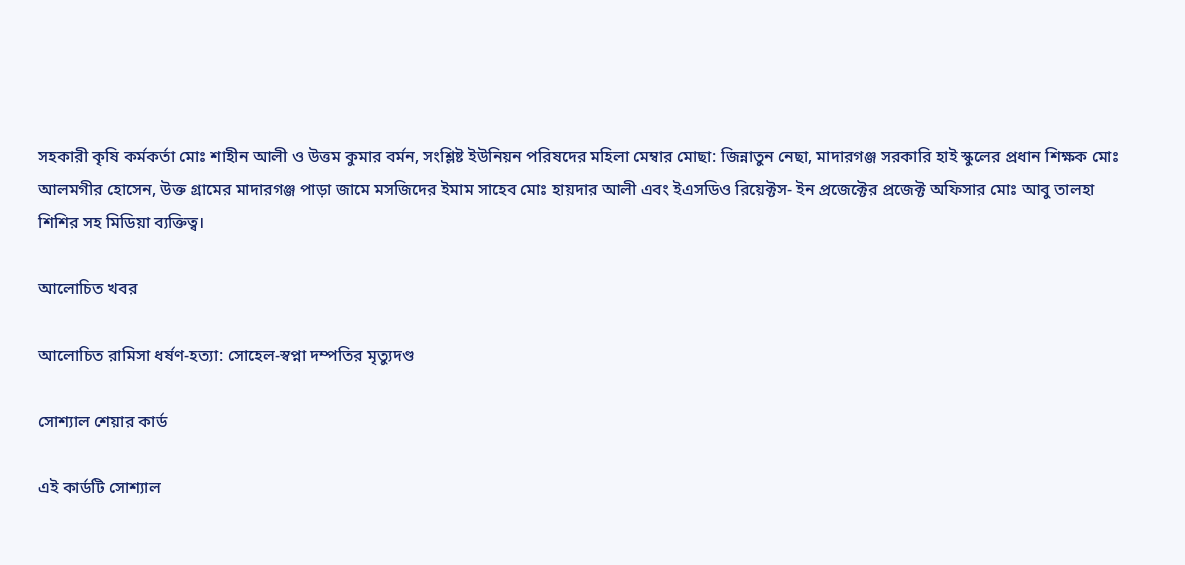সহকারী কৃষি কর্মকর্তা মোঃ শাহীন আলী ও উত্তম কুমার বর্মন, সংশ্লিষ্ট ইউনিয়ন পরিষদের মহিলা মেম্বার মোছা: জিন্নাতুন নেছা, মাদারগঞ্জ সরকারি হাই স্কুলের প্রধান শিক্ষক মোঃ আলমগীর হোসেন, উক্ত গ্রামের মাদারগঞ্জ পাড়া জামে মসজিদের ইমাম সাহেব মোঃ হায়দার আলী এবং ইএসডিও রিয়েক্টস- ইন প্রজেক্টের প্রজেক্ট অফিসার মোঃ আবু তালহা শিশির সহ মিডিয়া ব্যক্তিত্ব।

আলোচিত খবর

আলোচিত রামিসা ধর্ষণ-হত্যা: সোহেল-স্বপ্না দম্পতির মৃত্যুদণ্ড

সোশ্যাল শেয়ার কার্ড

এই কার্ডটি সোশ্যাল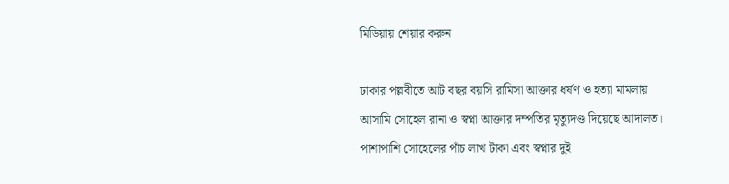মিডিয়ায় শেয়ার করুন

ঢাকার পল্লবীতে আট বছর বয়সি রামিসা আক্তার ধর্ষণ ও হত্যা মামলায় আসামি সোহেল রানা ও স্বপ্না আক্তার দম্পতির মৃত্যুদণ্ড দিয়েছে আদালত। পাশাপাশি সোহেলের পাঁচ লাখ টাকা এবং স্বপ্নার দুই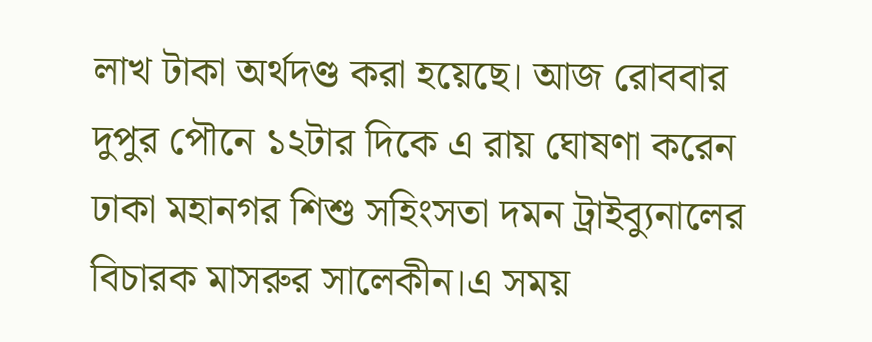লাখ টাকা অর্থদণ্ড করা হয়েছে। আজ রোববার দুপুর পৌনে ১২টার দিকে এ রায় ঘোষণা করেন ঢাকা মহানগর শিশু সহিংসতা দমন ট্রাইব্যুনালের বিচারক মাসরুর সালেকীন।এ সময়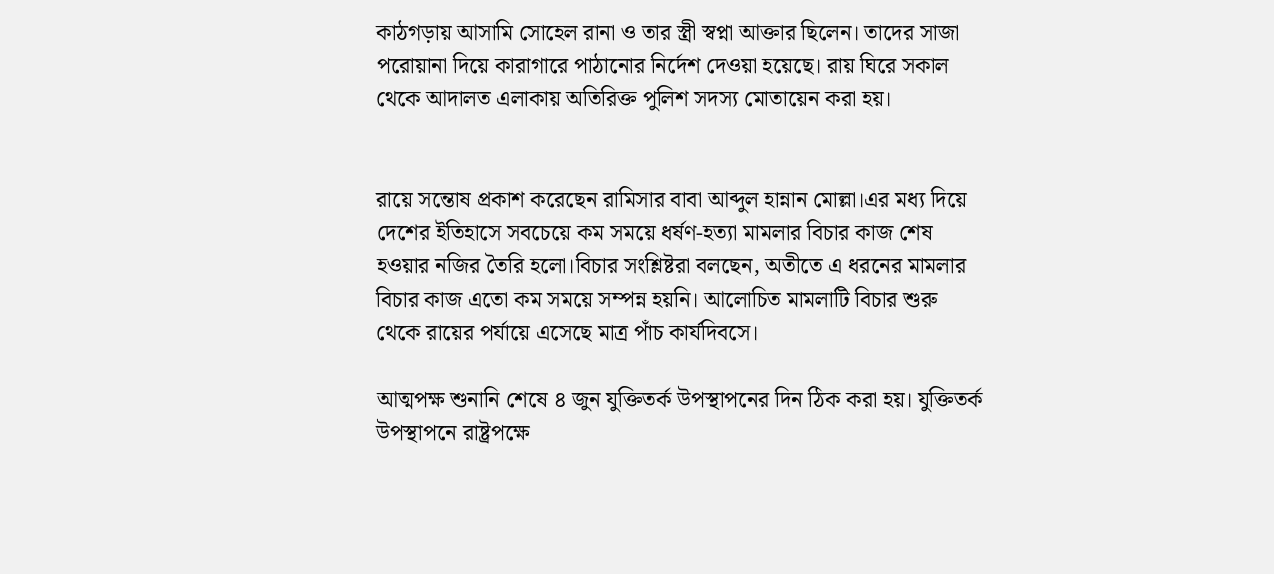কাঠগড়ায় আসামি সোহেল রানা ও তার স্ত্রী স্বপ্না আক্তার ছিলেন। তাদের সাজা পরোয়ানা দিয়ে কারাগারে পাঠানোর নির্দেশ দেওয়া হয়েছে। রায় ঘিরে সকাল থেকে আদালত এলাকায় অতিরিক্ত পুলিশ সদস্য মোতায়েন করা হয়।


রায়ে সন্তোষ প্রকাশ করেছেন রামিসার বাবা আব্দুল হান্নান মোল্লা।এর মধ্য দিয়ে দেশের ইতিহাসে সবচেয়ে কম সময়ে ধর্ষণ-হত্যা মামলার বিচার কাজ শেষ হওয়ার নজির তৈরি হলো।বিচার সংশ্লিষ্টরা বলছেন, অতীতে এ ধরনের মামলার বিচার কাজ এতো কম সময়ে সম্পন্ন হয়নি। আলোচিত মামলাটি বিচার শুরু থেকে রায়ের পর্যায়ে এসেছে মাত্র পাঁচ কার্যদিবসে।

আত্মপক্ষ শুনানি শেষে ৪ জুন যুক্তিতর্ক উপস্থাপনের দিন ঠিক করা হয়। যুক্তিতর্ক উপস্থাপনে রাষ্ট্রপক্ষে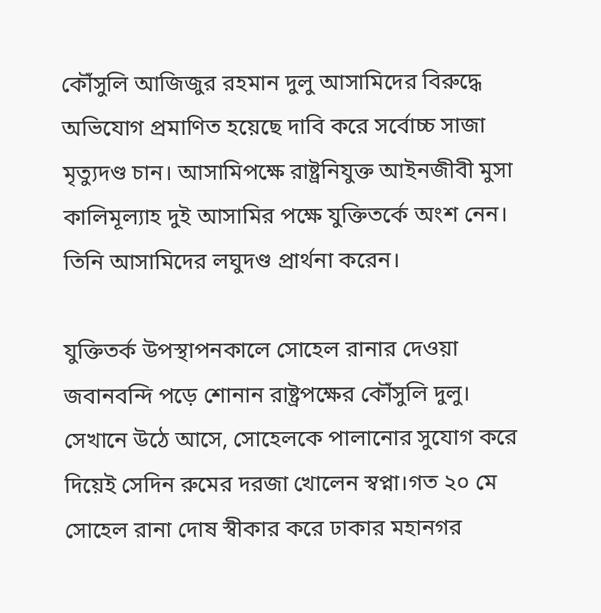কৌঁসুলি আজিজুর রহমান দুলু আসামিদের বিরুদ্ধে অভিযোগ প্রমাণিত হয়েছে দাবি করে সর্বোচ্চ সাজা মৃত্যুদণ্ড চান। আসামিপক্ষে রাষ্ট্রনিযুক্ত আইনজীবী মুসা কালিমূল্যাহ দুই আসামির পক্ষে যুক্তিতর্কে অংশ নেন। তিনি আসামিদের লঘুদণ্ড প্রার্থনা করেন।

যুক্তিতর্ক উপস্থাপনকালে সোহেল রানার দেওয়া জবানবন্দি পড়ে শোনান রাষ্ট্রপক্ষের কৌঁসুলি দুলু। সেখানে উঠে আসে, সোহেলকে পালানোর সুযোগ করে দিয়েই সেদিন রুমের দরজা খোলেন স্বপ্না।গত ২০ মে সোহেল রানা দোষ স্বীকার করে ঢাকার মহানগর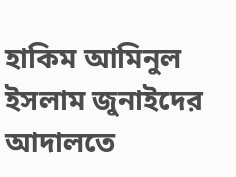হাকিম আমিনুল ইসলাম জুনাইদের আদালতে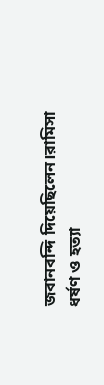জবানবন্দি দিয়েছিলেন।রামিসা ধর্ষণ ও হত্যা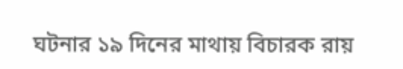ঘটনার ১৯ দিনের মাথায় বিচারক রায়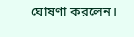ঘোষণা করলেন।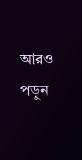আরও পড়ুন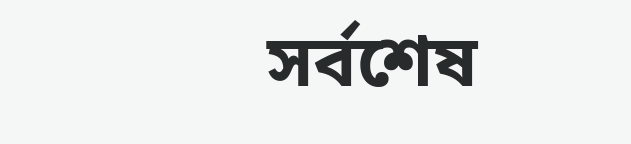সর্বশেষ